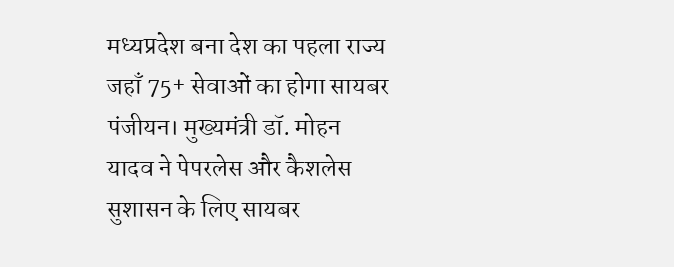मध्यप्रदेश बना देश का पहला राज्य जहाँ 75+ सेवाओं का होगा सायबर पंजीयन। मुख्यमंत्री डॉ. मोहन यादव ने पेपरलेस और कैशलेस सुशासन के लिए सायबर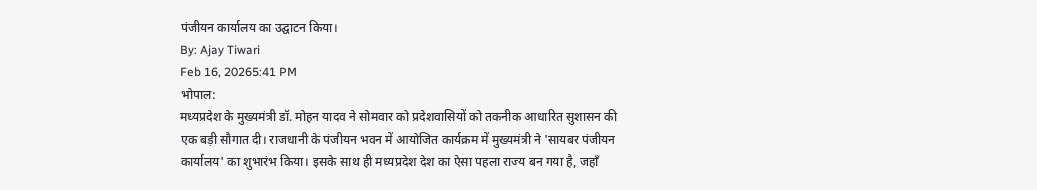पंजीयन कार्यालय का उद्घाटन किया।
By: Ajay Tiwari
Feb 16, 20265:41 PM
भोपाल:
मध्यप्रदेश के मुख्यमंत्री डॉ. मोहन यादव ने सोमवार को प्रदेशवासियों को तकनीक आधारित सुशासन की एक बड़ी सौगात दी। राजधानी के पंजीयन भवन में आयोजित कार्यक्रम में मुख्यमंत्री ने 'सायबर पंजीयन कार्यालय' का शुभारंभ किया। इसके साथ ही मध्यप्रदेश देश का ऐसा पहला राज्य बन गया है, जहाँ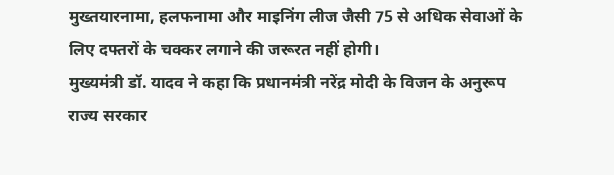मुख्तयारनामा, हलफनामा और माइनिंग लीज जैसी 75 से अधिक सेवाओं के लिए दफ्तरों के चक्कर लगाने की जरूरत नहीं होगी।
मुख्यमंत्री डॉ. यादव ने कहा कि प्रधानमंत्री नरेंद्र मोदी के विजन के अनुरूप राज्य सरकार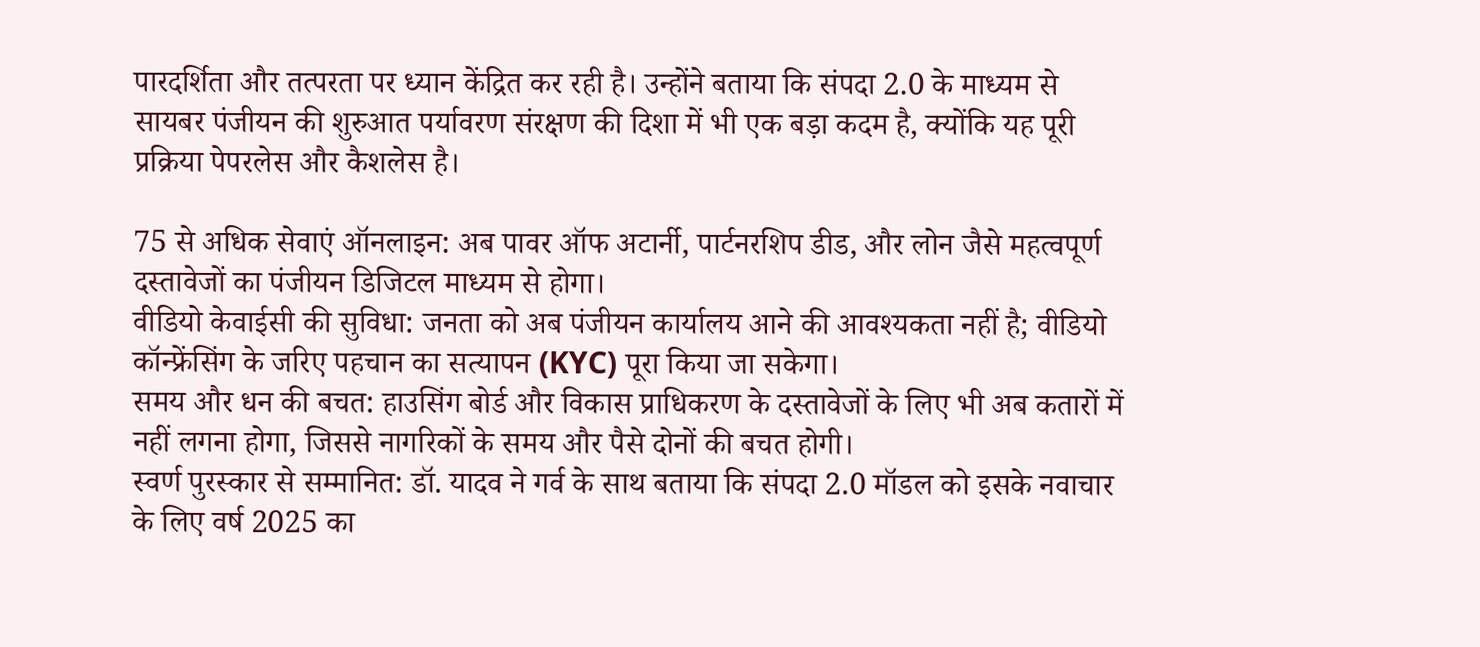पारदर्शिता और तत्परता पर ध्यान केंद्रित कर रही है। उन्होंने बताया कि संपदा 2.0 के माध्यम से सायबर पंजीयन की शुरुआत पर्यावरण संरक्षण की दिशा में भी एक बड़ा कदम है, क्योंकि यह पूरी प्रक्रिया पेपरलेस और कैशलेस है।

75 से अधिक सेवाएं ऑनलाइन: अब पावर ऑफ अटार्नी, पार्टनरशिप डीड, और लोन जैसे महत्वपूर्ण दस्तावेजों का पंजीयन डिजिटल माध्यम से होगा।
वीडियो केवाईसी की सुविधा: जनता को अब पंजीयन कार्यालय आने की आवश्यकता नहीं है; वीडियो कॉन्फ्रेंसिंग के जरिए पहचान का सत्यापन (KYC) पूरा किया जा सकेगा।
समय और धन की बचत: हाउसिंग बोर्ड और विकास प्राधिकरण के दस्तावेजों के लिए भी अब कतारों में नहीं लगना होगा, जिससे नागरिकों के समय और पैसे दोनों की बचत होगी।
स्वर्ण पुरस्कार से सम्मानित: डॉ. यादव ने गर्व के साथ बताया कि संपदा 2.0 मॉडल को इसके नवाचार के लिए वर्ष 2025 का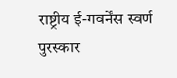राष्ट्रीय ई-गवर्नेंस स्वर्ण पुरस्कार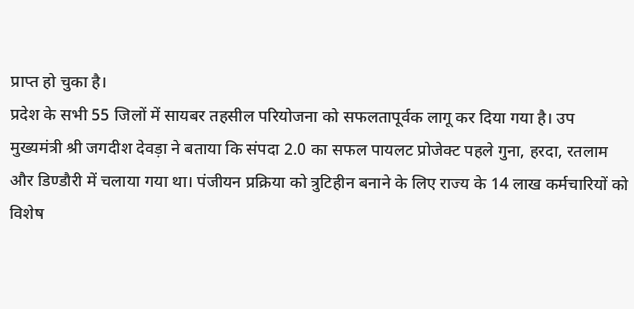प्राप्त हो चुका है।
प्रदेश के सभी 55 जिलों में सायबर तहसील परियोजना को सफलतापूर्वक लागू कर दिया गया है। उप मुख्यमंत्री श्री जगदीश देवड़ा ने बताया कि संपदा 2.0 का सफल पायलट प्रोजेक्ट पहले गुना, हरदा, रतलाम और डिण्डौरी में चलाया गया था। पंजीयन प्रक्रिया को त्रुटिहीन बनाने के लिए राज्य के 14 लाख कर्मचारियों को विशेष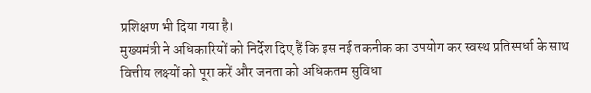प्रशिक्षण भी दिया गया है।
मुख्यमंत्री ने अधिकारियों को निर्देश दिए हैं कि इस नई तकनीक का उपयोग कर स्वस्थ प्रतिस्पर्धा के साथ वित्तीय लक्ष्यों को पूरा करें और जनता को अधिकतम सुविधा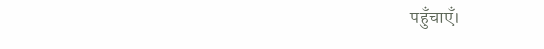पहुँचाएँ।